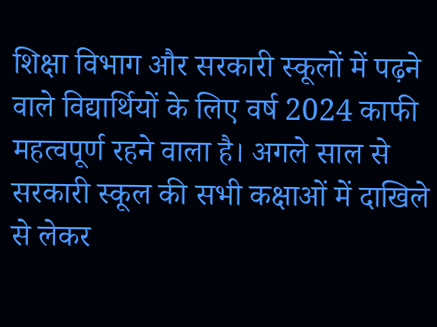शिक्षा विभाग और सरकारी स्कूलों में पढ़ने वाले विद्यार्थियों के लिए वर्ष 2024 काफी महत्वपूर्ण रहने वाला है। अगले साल से सरकारी स्कूल की सभी कक्षाओं में दाखिले से लेकर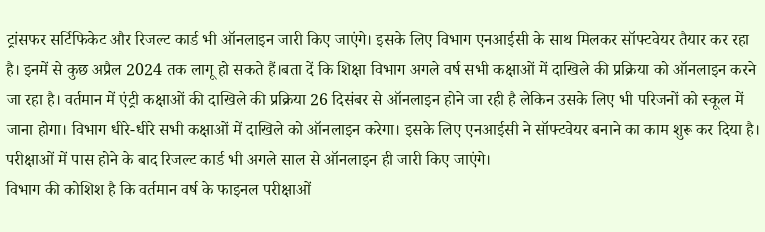ट्रांसफर सर्टिफिकेट और रिजल्ट कार्ड भी ऑनलाइन जारी किए जाएंगे। इसके लिए विभाग एनआईसी के साथ मिलकर सॉफ्टवेयर तैयार कर रहा है। इनमें से कुछ अप्रैल 2024 तक लागू हो सकते हैं।बता दें कि शिक्षा विभाग अगले वर्ष सभी कक्षाओं में दाखिले की प्रक्रिया को ऑनलाइन करने जा रहा है। वर्तमान में एंट्री कक्षाओं की दाखिले की प्रक्रिया 26 दिसंबर से ऑनलाइन होने जा रही है लेकिन उसके लिए भी परिजनों को स्कूल में जाना होगा। विभाग धीरे-धीरे सभी कक्षाओं में दाखिले को ऑनलाइन करेगा। इसके लिए एनआईसी ने सॉफ्टवेयर बनाने का काम शुरू कर दिया है। परीक्षाओं में पास होने के बाद रिजल्ट कार्ड भी अगले साल से ऑनलाइन ही जारी किए जाएंगे।
विभाग की कोशिश है कि वर्तमान वर्ष के फाइनल परीक्षाओं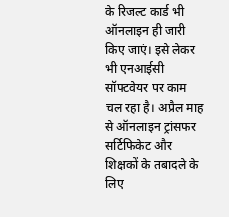के रिजल्ट कार्ड भी ऑनलाइन ही जारी किए जाएं। इसे लेकर भी एनआईसी सॉफ्टवेयर पर काम चल रहा है। अप्रैल माह से ऑनलाइन ट्रांसफर सर्टिफिकेट और शिक्षकों के तबादले के लिए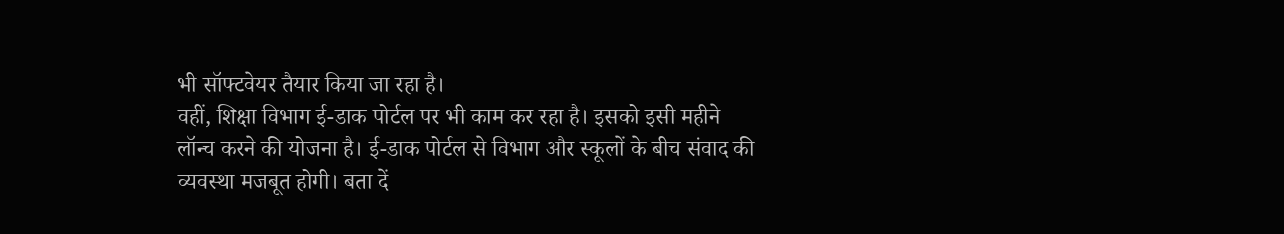भी सॉफ्टवेयर तैयार किया जा रहा है।
वहीं, शिक्षा विभाग ई-डाक पोर्टल पर भी काम कर रहा है। इसको इसी महीने लॉन्च करने की योजना है। ई-डाक पोर्टल से विभाग और स्कूलों के बीच संवाद की व्यवस्था मजबूत होगी। बता दें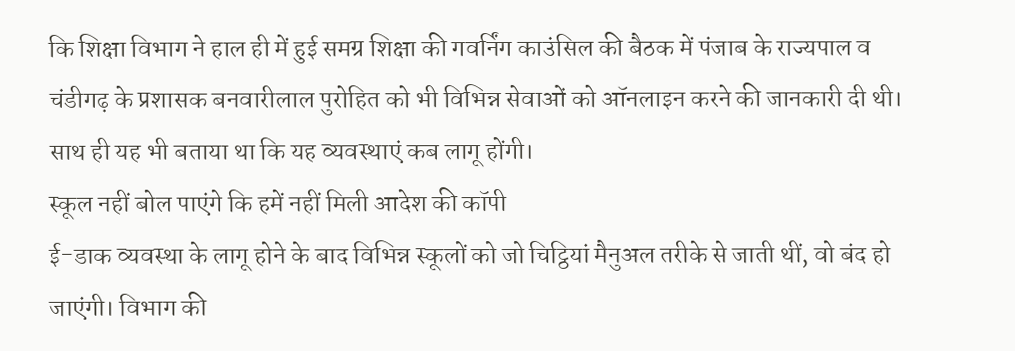कि शिक्षा विभाग ने हाल ही में हुई समग्र शिक्षा की गवर्निंग काउंसिल की बैठक में पंजाब के राज्यपाल व चंडीगढ़ के प्रशासक बनवारीलाल पुरोहित को भी विभिन्न सेवाओं को ऑनलाइन करने की जानकारी दी थी। साथ ही यह भी बताया था कि यह व्यवस्थाएं कब लागू होंगी।
स्कूल नहीं बोल पाएंगे कि हमें नहीं मिली आदेश की कॉपी
ई-डाक व्यवस्था के लागू होने के बाद विभिन्न स्कूलों को जो चिट्ठियां मैनुअल तरीके से जाती थीं, वो बंद हो जाएंगी। विभाग की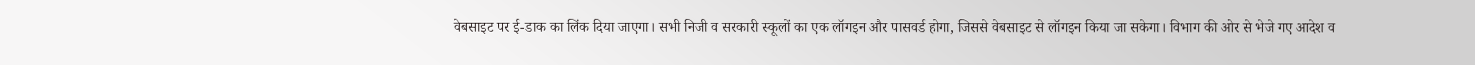वेबसाइट पर ई-डाक का लिंक दिया जाएगा। सभी निजी व सरकारी स्कूलों का एक लॉगइन और पासवर्ड होगा, जिससे वेबसाइट से लॉगइन किया जा सकेगा। विभाग की ओर से भेजे गए आदेश व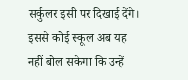सर्कुलर इसी पर दिखाई देंगे। इससे कोई स्कूल अब यह नहीं बोल सकेगा कि उन्हें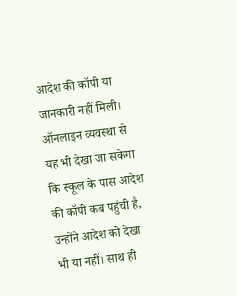आदेश की कॉपी या जानकारी नहीं मिली। ऑनलाइन व्यवस्था से यह भी देखा जा सकेगा कि स्कूल के पास आदेश की कॉपी कब पहुंची है, उन्होंने आदेश को देखा भी या नहीं। साथ ही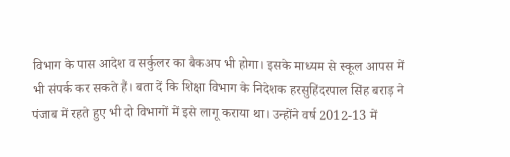विभाग के पास आदेश व सर्कुलर का बैकअप भी होगा। इसके माध्यम से स्कूल आपस में भी संपर्क कर सकते हैं। बता दें कि शिक्षा विभाग के निदेशक हरसुहिंदरपाल सिंह बराड़ ने पंजाब में रहते हुए भी दो विभागों में इसे लागू कराया था। उन्होंने वर्ष 2012-13 में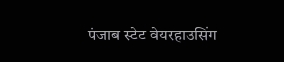पंजाब स्टेट वेयरहाउसिंग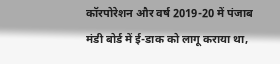कॉरपोरेशन और वर्ष 2019-20 में पंजाब मंडी बोर्ड में ई-डाक को लागू कराया था,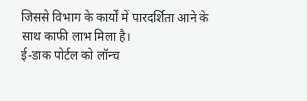जिससे विभाग के कार्यों में पारदर्शिता आने के साथ काफी लाभ मिला है।
ई-डाक पोर्टल को लॉन्च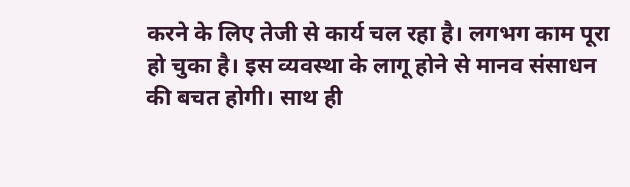करने के लिए तेजी से कार्य चल रहा है। लगभग काम पूरा हो चुका है। इस व्यवस्था के लागू होने से मानव संसाधन की बचत होगी। साथ ही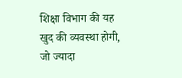शिक्षा विभाग की यह खुद की व्यवस्था होगी, जो ज्यादा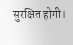सुरक्षित होगी।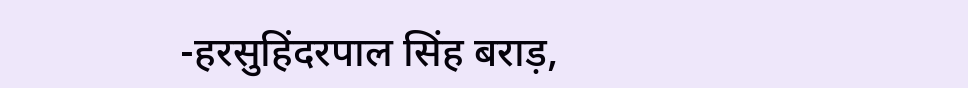-हरसुहिंदरपाल सिंह बराड़,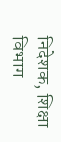निदेशक, शिक्षा विभाग